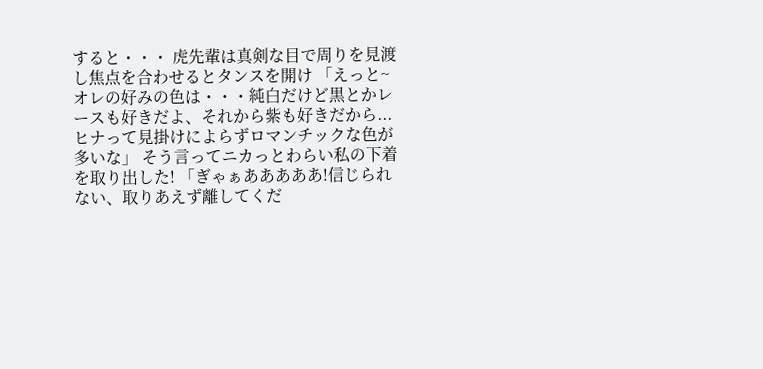すると・・・ 虎先輩は真剣な目で周りを見渡し焦点を合わせるとタンスを開け 「えっと~オレの好みの色は・・・純白だけど黒とかレースも好きだよ、それから紫も好きだから...ヒナって見掛けによらずロマンチックな色が多いな」 そう言ってニカっとわらい私の下着を取り出した! 「ぎゃぁあああああ!信じられない、取りあえず離してくだ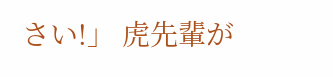さい!」 虎先輩が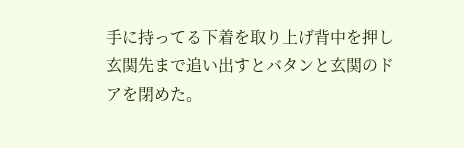手に持ってる下着を取り上げ背中を押し玄関先まで追い出すとバタンと玄関のドアを閉めた。